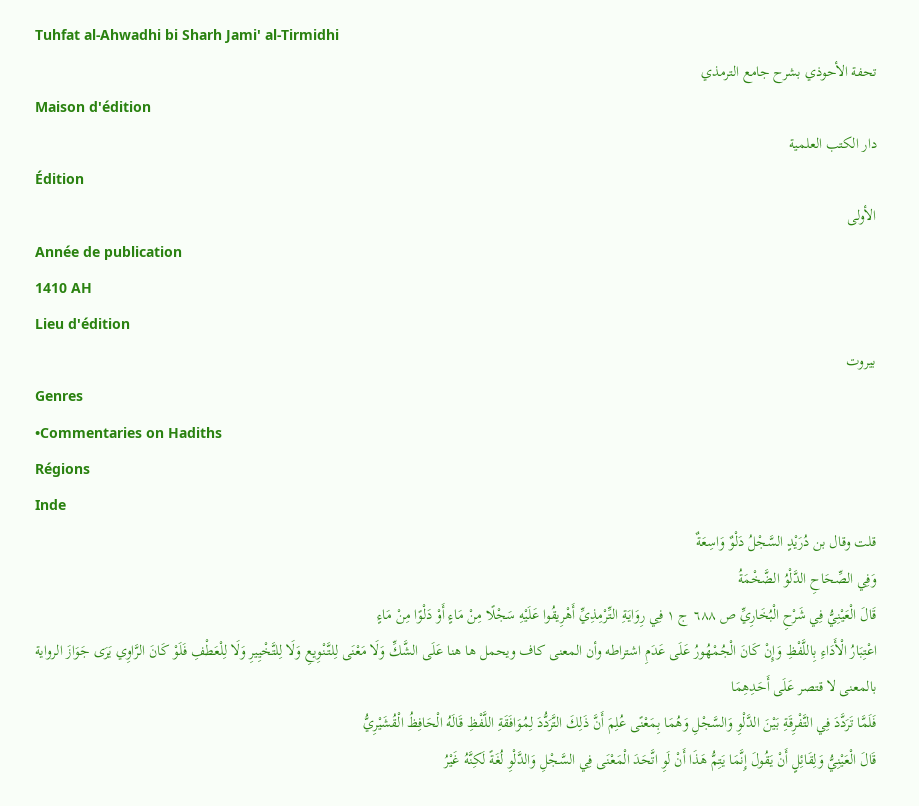Tuhfat al-Ahwadhi bi Sharh Jami' al-Tirmidhi
تحفة الأحوذي بشرح جامع الترمذي
Maison d'édition
دار الكتب العلمية
Édition
الأولى
Année de publication
1410 AH
Lieu d'édition
بيروت
Genres
•Commentaries on Hadiths
Régions
Inde
قلت وقال بن دُرَيْدٍ السَّجْلُ دَلْوٌ وَاسِعَةٌ
وَفِي الصِّحَاحِ الدَّلْوُ الضَّخْمَةُ
قَالَ الْعَيْنِيُّ فِي شَرْحِ الْبُخَارِيِّ ص ٦٨٨ ج ١ فِي رِوَايَةِ التِّرْمِذِيِّ أَهْرِيقُوا عَلَيْهِ سَجْلًا مِنْ مَاءٍ أَوْ دَلْوًا مِنْ مَاءٍ
اعْتِبَارُ الْأَدَاءِ بِاللَّفْظِ وَإِنْ كَانَ الْجُمْهُورُ عَلَى عَدَمِ اشتراطه وأن المعنى كاف ويحمل ها هنا عَلَى الشَّكِّ وَلَا مَعْنَى لِلتَّنْوِيعِ وَلَا لِلتَّخْيِيرِ وَلَا لِلْعَطْفِ فَلَوْ كَانَ الرَّاوِي يَرَى جَوَازَ الرواية بالمعنى لا قتصر عَلَى أَحَدِهِمَا
فَلَمَّا تَرَدَّدَ فِي التَّفْرِقَةِ بَيْنَ الدَّلْوِ وَالسَّجْلِ وَهُمَا بِمَعْنًى عُلِمَ أَنَّ ذَلِكَ التَّرَدُّدَ لِمُوَافَقَةِ اللَّفْظِ قَالَهُ الْحَافِظُ الْقُشَيْرِيُّ
قَالَ الْعَيْنِيُّ وَلِقَائِلٍ أَنْ يَقُولَ إِنَّمَا يَتِمُّ هَذَا أَنْ لَوِ اتَّحَدَ الْمَعْنَى فِي السَّجْلِ وَالدَّلْوِ لُغَةً لَكِنَّهُ غَيْرُ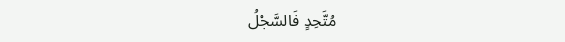مُتَّحِدٍ فَالسَّجْلُ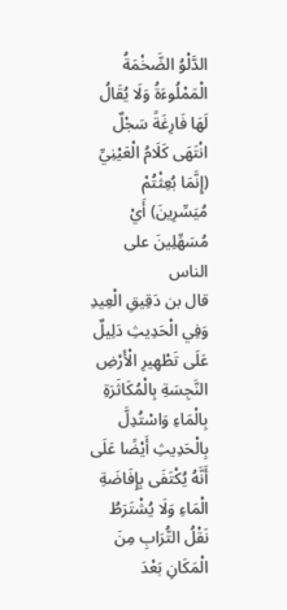الدَّلْوُ الضَّخْمَةُ الْمَمْلُوءَةُ وَلَا يُقَالُ لَهَا فَارِغَةً سَجْلٌ انْتَهَى كَلَامُ الْعَيْنِيِّ (إِنَّمَا بُعِثْتُمْ مُيَسِّرِينَ) أَيْ مُسَهِّلِينَ على الناس
قال بن دَقِيقِ الْعِيدِ وَفِي الْحَدِيثِ دَلِيلٌ عَلَى تَطْهِيرِ الْأَرْضِ النَّجِسَةِ بِالْمُكَاثَرَةِ بِالْمَاءِ وَاسْتُدِلَّ بِالْحَدِيثِ أَيْضًا عَلَى أَنَّهُ يُكْتَفَى بِإِفَاضَةِ الْمَاءِ وَلَا يُشْتَرَطُ نَقْلُ التُّرَابِ مِنَ الْمَكَانِ بَعْدَ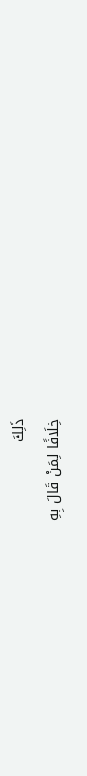ذَلِكَ
خِلَافًا لِمَنْ قَالَ بِهِ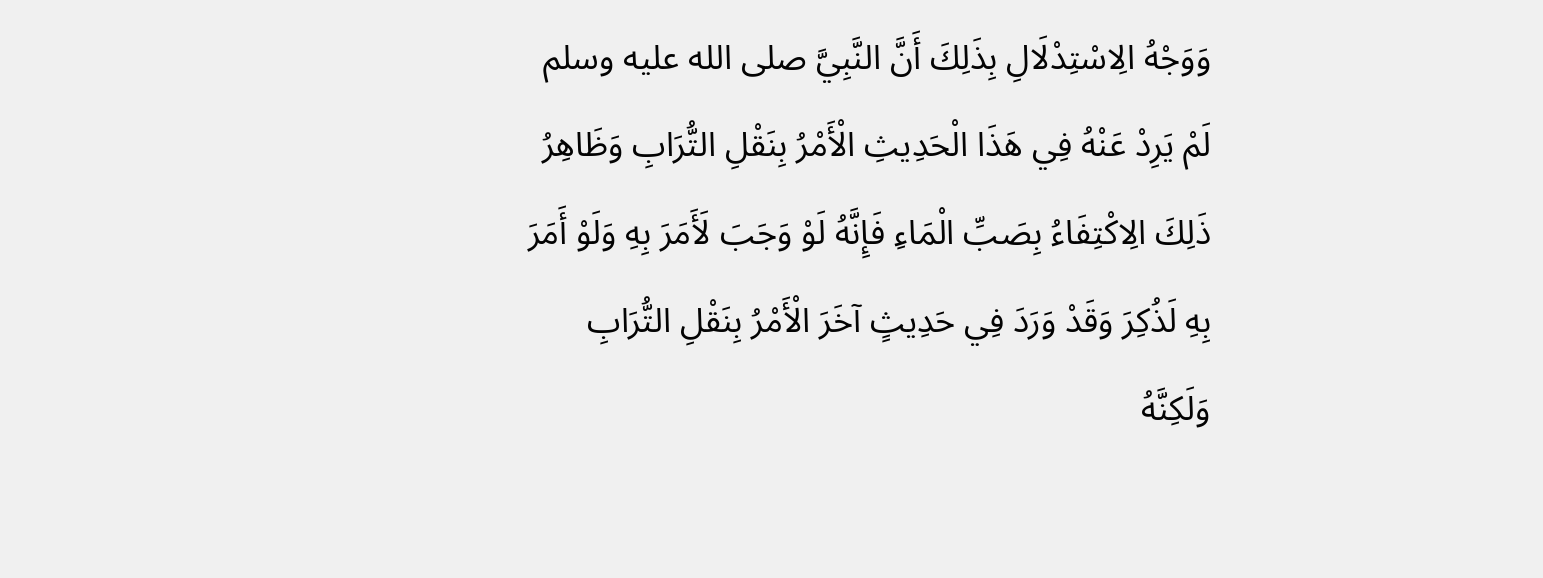وَوَجْهُ الِاسْتِدْلَالِ بِذَلِكَ أَنَّ النَّبِيَّ صلى الله عليه وسلم لَمْ يَرِدْ عَنْهُ فِي هَذَا الْحَدِيثِ الْأَمْرُ بِنَقْلِ التُّرَابِ وَظَاهِرُ ذَلِكَ الِاكْتِفَاءُ بِصَبِّ الْمَاءِ فَإِنَّهُ لَوْ وَجَبَ لَأَمَرَ بِهِ وَلَوْ أَمَرَ بِهِ لَذُكِرَ وَقَدْ وَرَدَ فِي حَدِيثٍ آخَرَ الْأَمْرُ بِنَقْلِ التُّرَابِ وَلَكِنَّهُ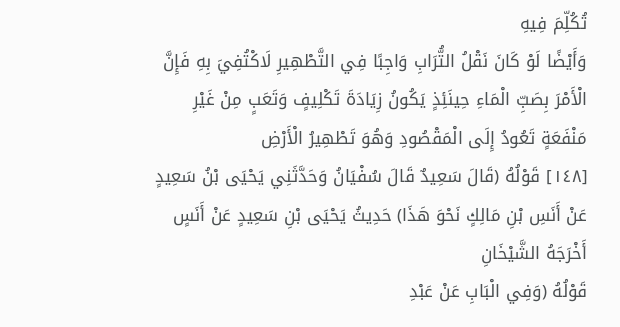تُكُلِّمَ فِيهِ
وَأَيْضًا لَوْ كَانَ نَقْلُ التُّرَابِ وَاجِبًا فِي التَّطْهِيرِ لَاكْتُفِيَ بِهِ فَإِنَّ الْأَمْرَ بِصَبِّ الْمَاءِ حِينَئِذٍ يَكُونُ زِيَادَةَ تَكْلِيفٍ وَتَعَبٍ مِنْ غَيْرِ مَنْفَعَةٍ تَعُودُ إِلَى الْمَقْصُودِ وَهُوَ تَطْهِيرُ الْأَرْضِ
[١٤٨] قَوْلُهُ (قَالَ سَعِيدٌ قَالَ سُفْيَانُ وَحَدَّثَنِي يَحْيَى بْنُ سَعِيدٍ عَنْ أَنَسِ بْنِ مَالِكٍ نَحْوَ هَذَا) حَدِيثُ يَحْيَى بْنِ سَعِيدٍ عَنْ أَنَسٍ أَخْرَجَهُ الشَّيْخَانِ
قَوْلُهُ (وَفِي الْبَابِ عَنْ عَبْدِ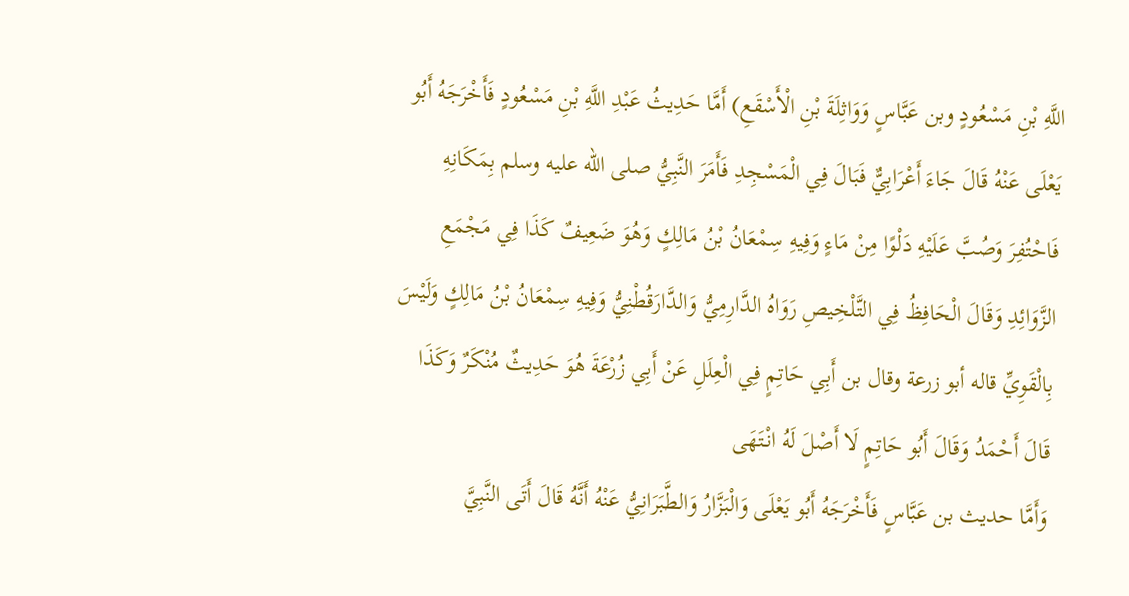اللَّهِ بْنِ مَسْعُودٍ وبن عَبَّاسٍ وَوَاثِلَةَ بْنِ الْأَسْقَعِ) أَمَّا حَدِيثُ عَبْدِ اللَّهِ بْنِ مَسْعُودٍ فَأَخْرَجَهُ أَبُو يَعْلَى عَنْهُ قَالَ جَاءَ أَعْرَابِيٌّ فَبَالَ فِي الْمَسْجِدِ فَأَمَرَ النَّبِيُّ صلى الله عليه وسلم بِمَكَانِهِ فَاحْتُفِرَ وَصُبَّ عَلَيْهِ دَلْوًا مِنْ مَاءٍ وَفِيهِ سِمْعَانُ بْنُ مَالِكٍ وَهُوَ ضَعِيفٌ كَذَا فِي مَجْمَعِ الزَّوَائِدِ وَقَالَ الْحَافِظُ فِي التَّلْخِيصِ رَوَاهُ الدَّارِمِيُّ وَالدَّارَقُطْنِيُّ وَفِيهِ سِمْعَانُ بْنُ مَالِكٍ وَلَيْسَ بِالْقَوِيِّ قاله أبو زرعة وقال بن أَبِي حَاتِمٍ فِي الْعِلَلِ عَنْ أَبِي زُرْعَةَ هُوَ حَدِيثٌ مُنْكَرٌ وَكَذَا قَالَ أَحْمَدُ وَقَالَ أَبُو حَاتِمٍ لَا أَصْلَ لَهُ انْتَهَى
وَأَمَّا حديث بن عَبَّاسٍ فَأَخْرَجَهُ أَبُو يَعْلَى وَالْبَزَّارُ وَالطَّبَرَانِيُّ عَنْهُ أَنَّهُ قَالَ أَتَى النَّبِيَّ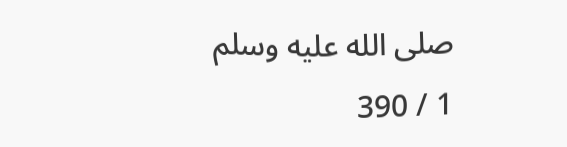صلى الله عليه وسلم
1 / 390